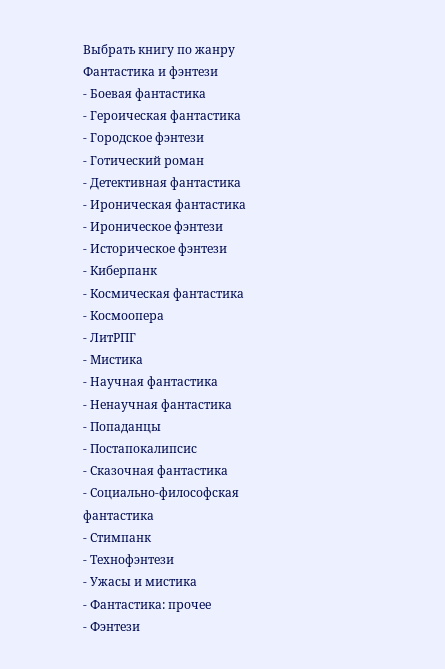Выбрать книгу по жанру
Фантастика и фэнтези
- Боевая фантастика
- Героическая фантастика
- Городское фэнтези
- Готический роман
- Детективная фантастика
- Ироническая фантастика
- Ироническое фэнтези
- Историческое фэнтези
- Киберпанк
- Космическая фантастика
- Космоопера
- ЛитРПГ
- Мистика
- Научная фантастика
- Ненаучная фантастика
- Попаданцы
- Постапокалипсис
- Сказочная фантастика
- Социально-философская фантастика
- Стимпанк
- Технофэнтези
- Ужасы и мистика
- Фантастика: прочее
- Фэнтези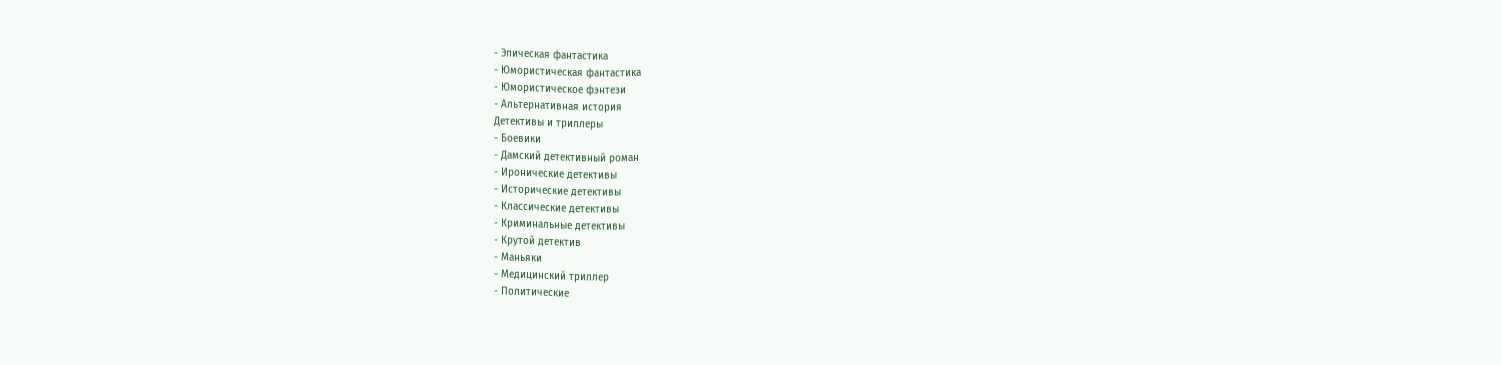- Эпическая фантастика
- Юмористическая фантастика
- Юмористическое фэнтези
- Альтернативная история
Детективы и триллеры
- Боевики
- Дамский детективный роман
- Иронические детективы
- Исторические детективы
- Классические детективы
- Криминальные детективы
- Крутой детектив
- Маньяки
- Медицинский триллер
- Политические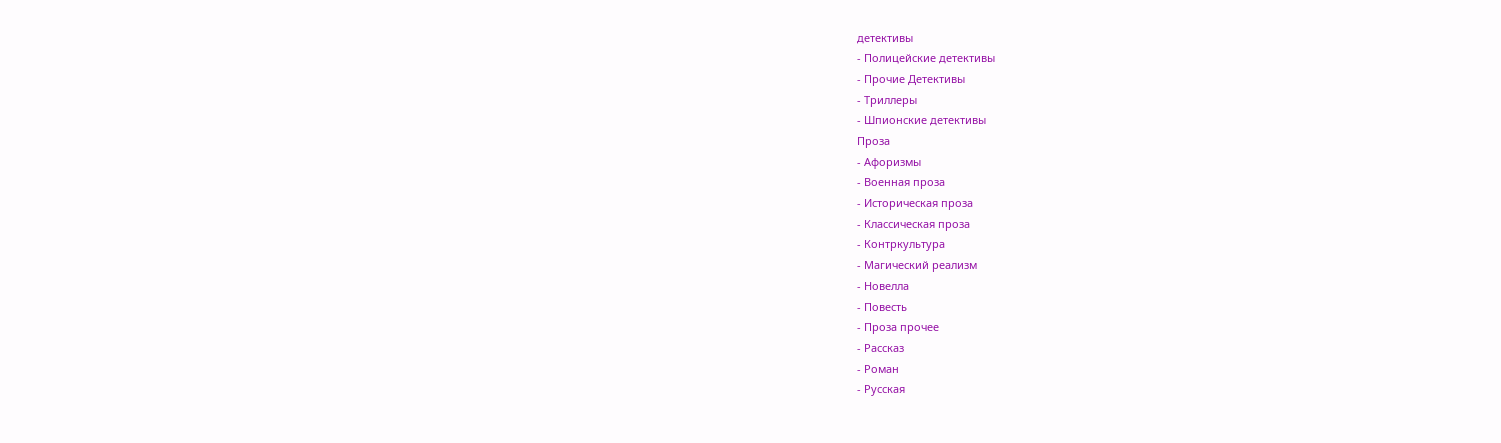детективы
- Полицейские детективы
- Прочие Детективы
- Триллеры
- Шпионские детективы
Проза
- Афоризмы
- Военная проза
- Историческая проза
- Классическая проза
- Контркультура
- Магический реализм
- Новелла
- Повесть
- Проза прочее
- Рассказ
- Роман
- Русская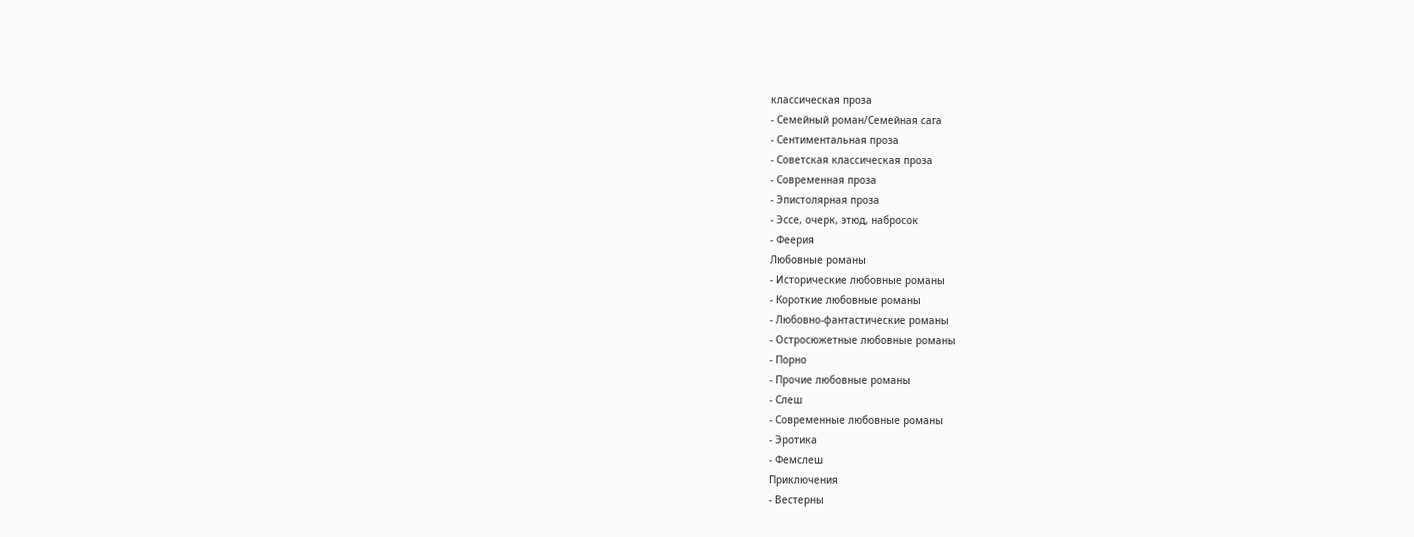классическая проза
- Семейный роман/Семейная сага
- Сентиментальная проза
- Советская классическая проза
- Современная проза
- Эпистолярная проза
- Эссе, очерк, этюд, набросок
- Феерия
Любовные романы
- Исторические любовные романы
- Короткие любовные романы
- Любовно-фантастические романы
- Остросюжетные любовные романы
- Порно
- Прочие любовные романы
- Слеш
- Современные любовные романы
- Эротика
- Фемслеш
Приключения
- Вестерны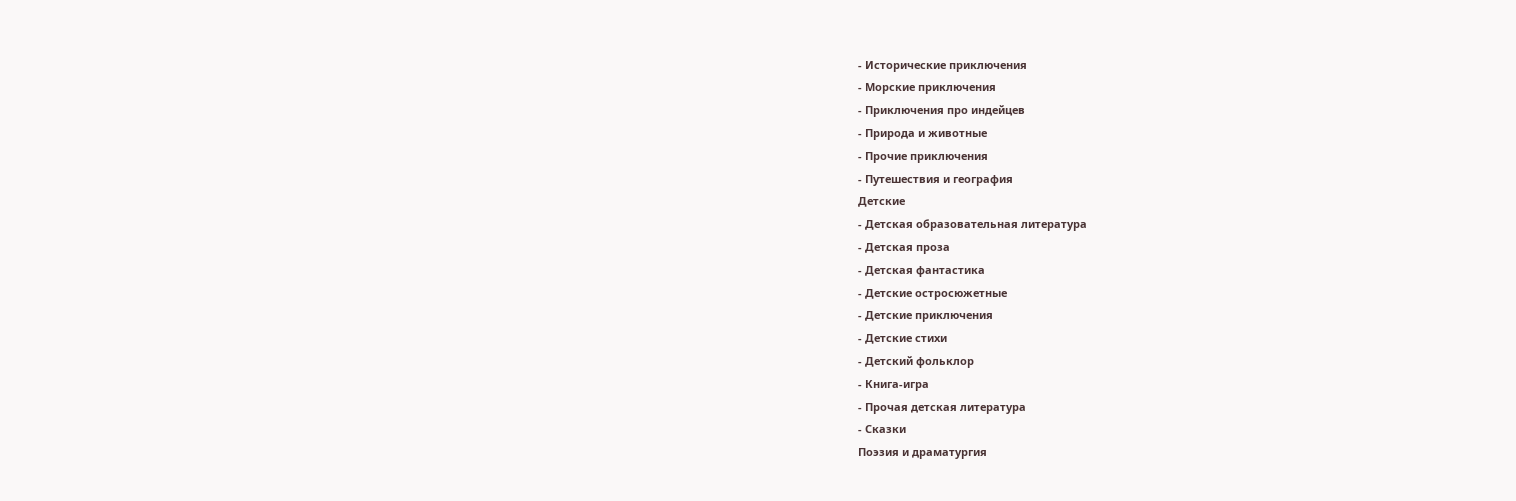- Исторические приключения
- Морские приключения
- Приключения про индейцев
- Природа и животные
- Прочие приключения
- Путешествия и география
Детские
- Детская образовательная литература
- Детская проза
- Детская фантастика
- Детские остросюжетные
- Детские приключения
- Детские стихи
- Детский фольклор
- Книга-игра
- Прочая детская литература
- Сказки
Поэзия и драматургия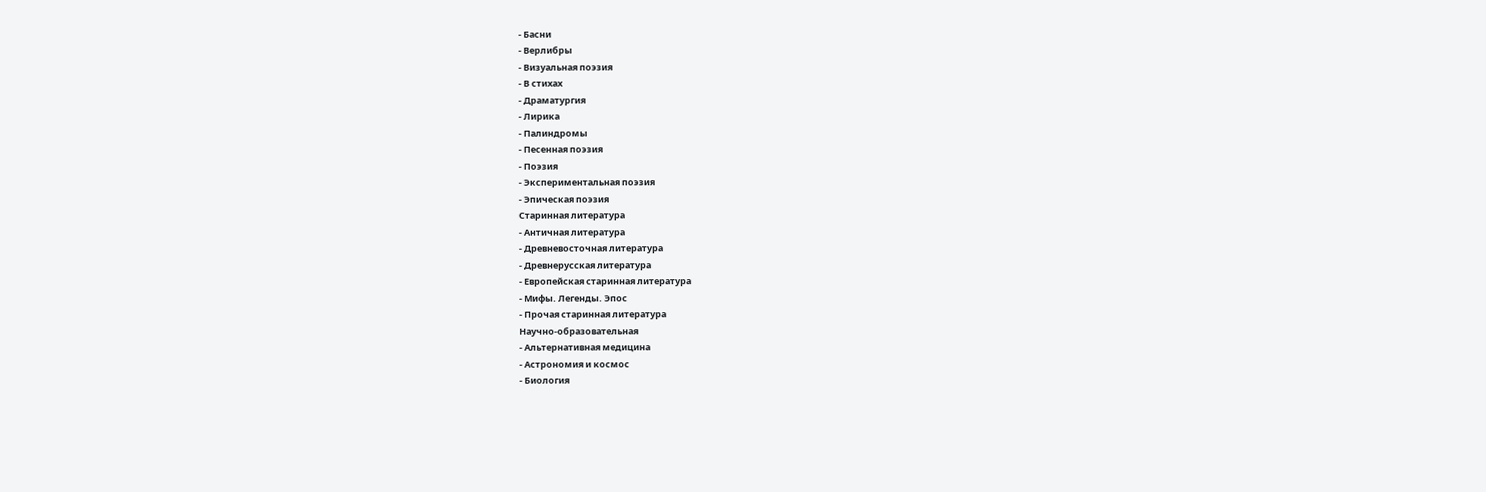- Басни
- Верлибры
- Визуальная поэзия
- В стихах
- Драматургия
- Лирика
- Палиндромы
- Песенная поэзия
- Поэзия
- Экспериментальная поэзия
- Эпическая поэзия
Старинная литература
- Античная литература
- Древневосточная литература
- Древнерусская литература
- Европейская старинная литература
- Мифы. Легенды. Эпос
- Прочая старинная литература
Научно-образовательная
- Альтернативная медицина
- Астрономия и космос
- Биология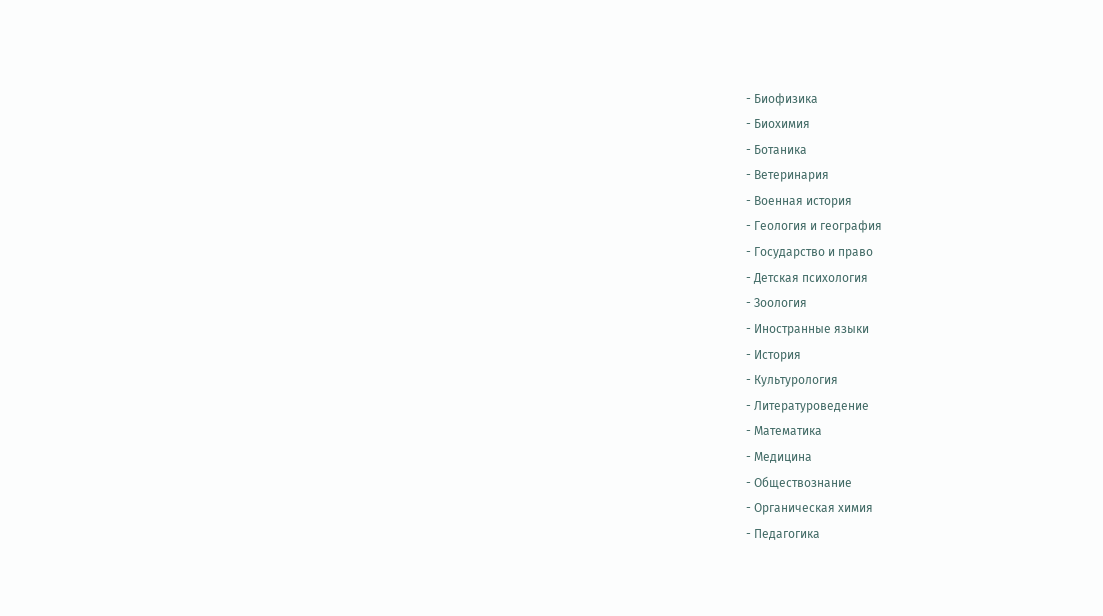- Биофизика
- Биохимия
- Ботаника
- Ветеринария
- Военная история
- Геология и география
- Государство и право
- Детская психология
- Зоология
- Иностранные языки
- История
- Культурология
- Литературоведение
- Математика
- Медицина
- Обществознание
- Органическая химия
- Педагогика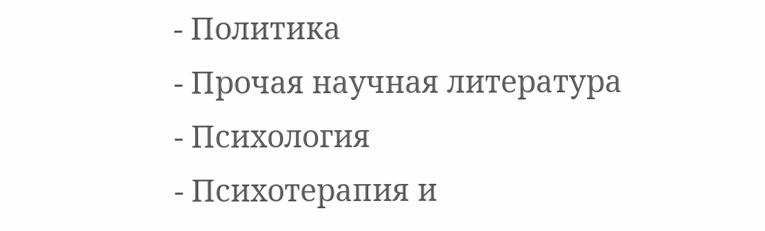- Политика
- Прочая научная литература
- Психология
- Психотерапия и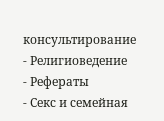консультирование
- Религиоведение
- Рефераты
- Секс и семейная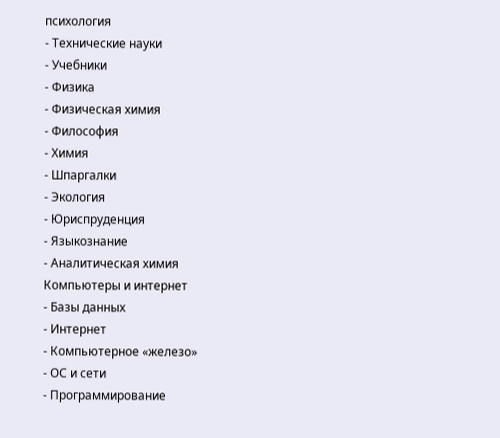психология
- Технические науки
- Учебники
- Физика
- Физическая химия
- Философия
- Химия
- Шпаргалки
- Экология
- Юриспруденция
- Языкознание
- Аналитическая химия
Компьютеры и интернет
- Базы данных
- Интернет
- Компьютерное «железо»
- ОС и сети
- Программирование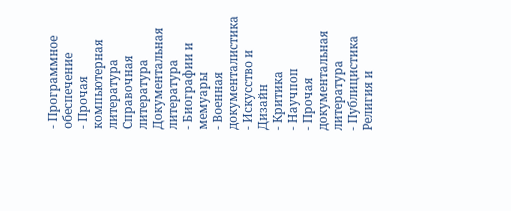- Программное обеспечение
- Прочая компьютерная литература
Справочная литература
Документальная литература
- Биографии и мемуары
- Военная документалистика
- Искусство и Дизайн
- Критика
- Научпоп
- Прочая документальная литература
- Публицистика
Религия и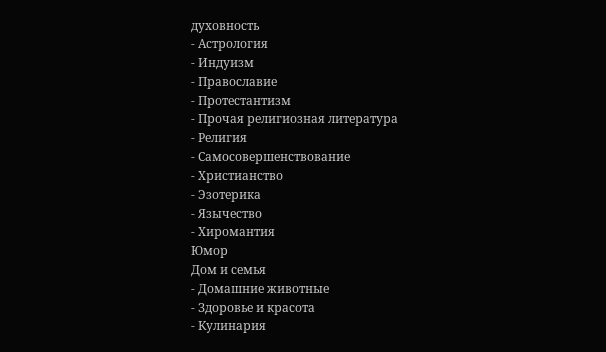духовность
- Астрология
- Индуизм
- Православие
- Протестантизм
- Прочая религиозная литература
- Религия
- Самосовершенствование
- Христианство
- Эзотерика
- Язычество
- Хиромантия
Юмор
Дом и семья
- Домашние животные
- Здоровье и красота
- Кулинария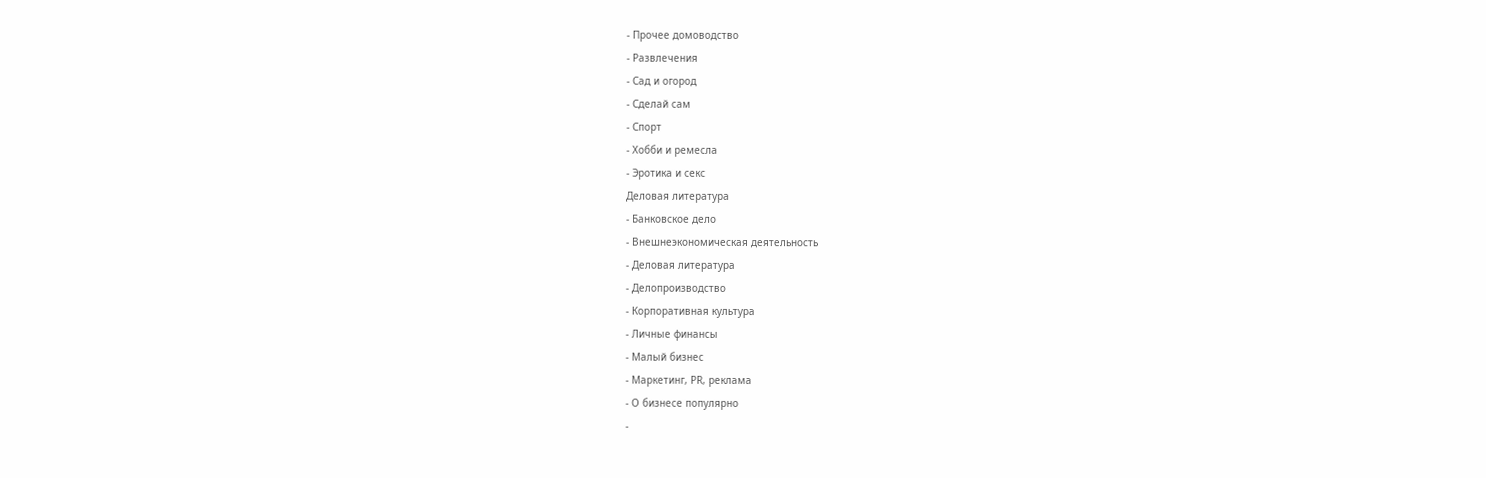- Прочее домоводство
- Развлечения
- Сад и огород
- Сделай сам
- Спорт
- Хобби и ремесла
- Эротика и секс
Деловая литература
- Банковское дело
- Внешнеэкономическая деятельность
- Деловая литература
- Делопроизводство
- Корпоративная культура
- Личные финансы
- Малый бизнес
- Маркетинг, PR, реклама
- О бизнесе популярно
-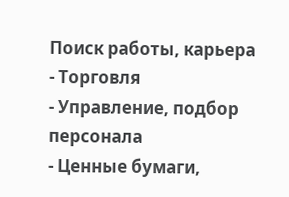Поиск работы, карьера
- Торговля
- Управление, подбор персонала
- Ценные бумаги,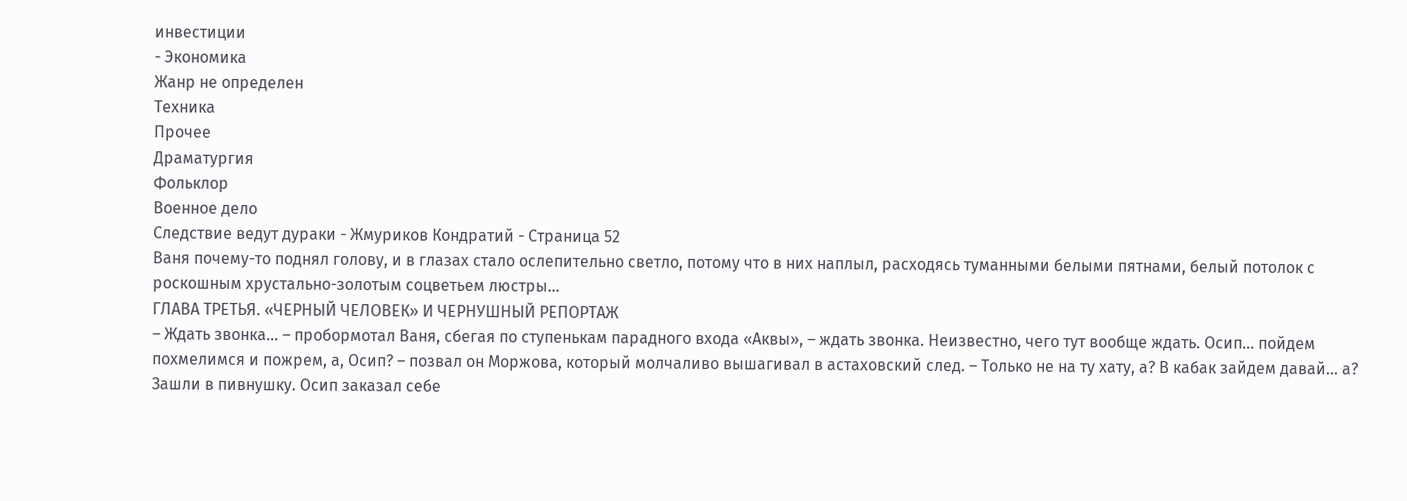инвестиции
- Экономика
Жанр не определен
Техника
Прочее
Драматургия
Фольклор
Военное дело
Следствие ведут дураки - Жмуриков Кондратий - Страница 52
Ваня почему-то поднял голову, и в глазах стало ослепительно светло, потому что в них наплыл, расходясь туманными белыми пятнами, белый потолок с роскошным хрустально-золотым соцветьем люстры…
ГЛАВА ТРЕТЬЯ. «ЧЕРНЫЙ ЧЕЛОВЕК» И ЧЕРНУШНЫЙ РЕПОРТАЖ
– Ждать звонка… – пробормотал Ваня, сбегая по ступенькам парадного входа «Аквы», – ждать звонка. Неизвестно, чего тут вообще ждать. Осип… пойдем похмелимся и пожрем, а, Осип? – позвал он Моржова, который молчаливо вышагивал в астаховский след. – Только не на ту хату, а? В кабак зайдем давай… а?
Зашли в пивнушку. Осип заказал себе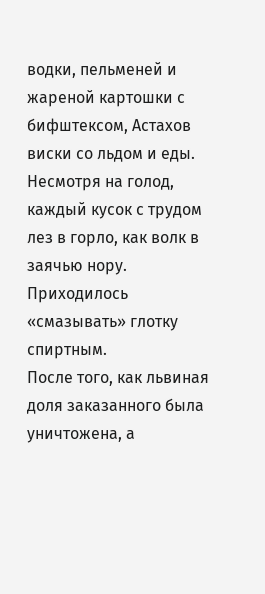водки, пельменей и жареной картошки с бифштексом, Астахов виски со льдом и еды. Несмотря на голод, каждый кусок с трудом лез в горло, как волк в заячью нору.
Приходилось «смазывать» глотку спиртным.
После того, как львиная доля заказанного была уничтожена, а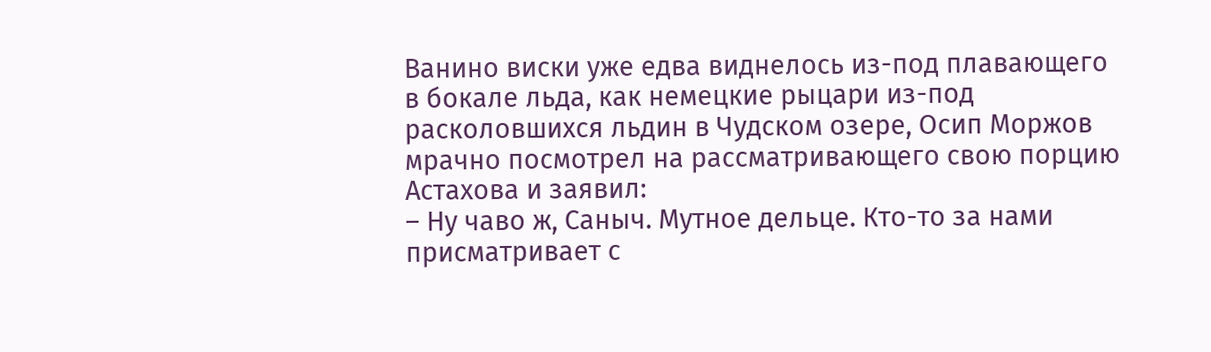Ванино виски уже едва виднелось из-под плавающего в бокале льда, как немецкие рыцари из-под расколовшихся льдин в Чудском озере, Осип Моржов мрачно посмотрел на рассматривающего свою порцию Астахова и заявил:
– Ну чаво ж, Саныч. Мутное дельце. Кто-то за нами присматривает с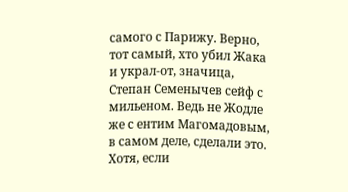самого с Парижу. Верно, тот самый, хто убил Жака и украл-от, значица, Степан Семенычев сейф с мильеном. Ведь не Жодле же с ентим Магомадовым, в самом деле, сделали это. Хотя, если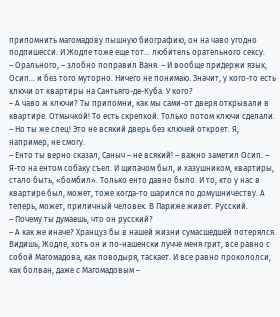припомнить магомадову пышную биографию, он на чаво угодно подпишесси. И Жодле тоже еще тот… любитель орательного сексу.
– Орального, – злобно поправил Ваня. – И вообще придержи язык, Осип… и без того муторно. Ничего не понимаю. Значит, у кого-то есть ключи от квартиры на Сантьяго-де-Куба. У кого?
– А чаво ж ключи? Ты припомни, как мы сами-от дверя открывали в квартире. Отмычкой! То есть скрепкой. Только потом ключи сделали.
– Но ты же спец! Это не всякий дверь без ключей откроет. Я, например, не смогу.
– Енто ты верно сказал, Саныч – не всякий! – важно заметил Осип. – Я-то на ентом собаку съел. И щипачом был, и хазушником, квартиры, стало быть, «бомбил». Только енто давно было. И то, кто у нас в квартире был, может, тоже когда-то шарился по домушничеству. А теперь, может, приличный человек. В Париже живет. Русский.
– Почему ты думаешь, что он русский?
– А как же иначе? Хранцуз бы в нашей жизни сумасшедшей потерялся. Видишь, Жодле, хоть он и по-нашенски лучче меня грит, все равно с собой Магомадова, как поводыря, таскает. И все равно прокололси, как болван, даже с Магомадовым –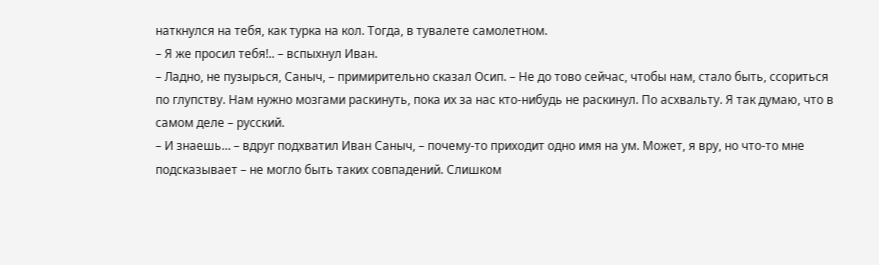наткнулся на тебя, как турка на кол. Тогда, в тувалете самолетном.
– Я же просил тебя!.. – вспыхнул Иван.
– Ладно, не пузырься, Саныч, – примирительно сказал Осип. – Не до тово сейчас, чтобы нам, стало быть, ссориться по глупству. Нам нужно мозгами раскинуть, пока их за нас кто-нибудь не раскинул. По асхвальту. Я так думаю, что в самом деле – русский.
– И знаешь… – вдруг подхватил Иван Саныч, – почему-то приходит одно имя на ум. Может, я вру, но что-то мне подсказывает – не могло быть таких совпадений. Слишком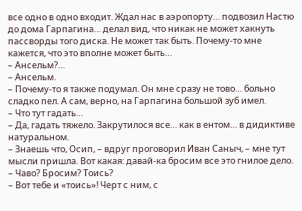все одно в одно входит. Ждал нас в аэропорту… подвозил Настю до дома Гарпагина… делал вид, что никак не может хакнуть пассворды того диска. Не может так быть. Почему-то мне кажется, что это вполне может быть…
– Ансельм?…
– Ансельм.
– Почему-то я также подумал. Он мне сразу не тово… больно сладко пел. А сам, верно, на Гарпагина большой зуб имел.
– Что тут гадать…
– Да, гадать тяжело. Закрутилося все… как в ентом… в дидиктиве натуральном.
– Знаешь что, Осип, – вдруг проговорил Иван Саныч, – мне тут мысли пришла. Вот какая: давай-ка бросим все это гнилое дело.
– Чаво? Бросим? Тоись?
– Вот тебе и «тоись»! Черт с ним, с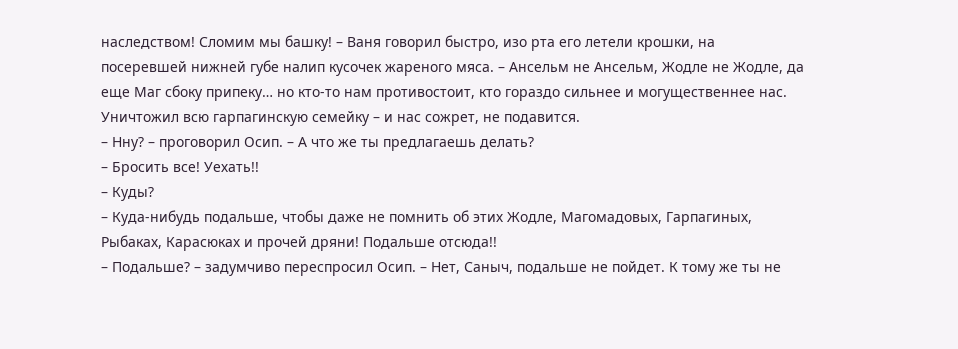наследством! Сломим мы башку! – Ваня говорил быстро, изо рта его летели крошки, на посеревшей нижней губе налип кусочек жареного мяса. – Ансельм не Ансельм, Жодле не Жодле, да еще Маг сбоку припеку… но кто-то нам противостоит, кто гораздо сильнее и могущественнее нас. Уничтожил всю гарпагинскую семейку – и нас сожрет, не подавится.
– Нну? – проговорил Осип. – А что же ты предлагаешь делать?
– Бросить все! Уехать!!
– Куды?
– Куда-нибудь подальше, чтобы даже не помнить об этих Жодле, Магомадовых, Гарпагиных, Рыбаках, Карасюках и прочей дряни! Подальше отсюда!!
– Подальше? – задумчиво переспросил Осип. – Нет, Саныч, подальше не пойдет. К тому же ты не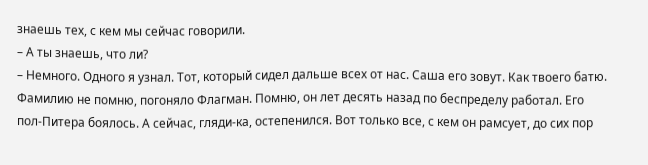знаешь тех, с кем мы сейчас говорили.
– А ты знаешь, что ли?
– Немного. Одного я узнал. Тот, который сидел дальше всех от нас. Саша его зовут. Как твоего батю. Фамилию не помню, погоняло Флагман. Помню, он лет десять назад по беспределу работал. Его пол-Питера боялось. А сейчас, гляди-ка, остепенился. Вот только все, с кем он рамсует, до сих пор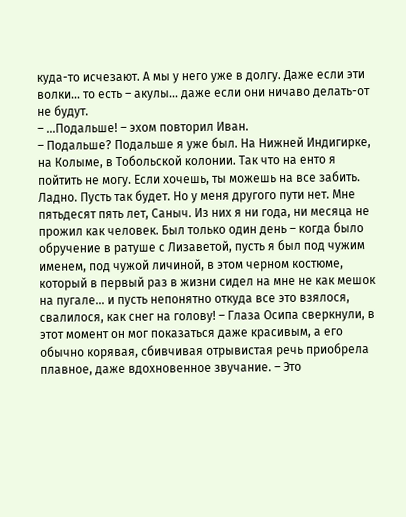куда-то исчезают. А мы у него уже в долгу. Даже если эти волки… то есть – акулы… даже если они ничаво делать-от не будут.
– …Подальше! – эхом повторил Иван.
– Подальше? Подальше я уже был. На Нижней Индигирке, на Колыме, в Тобольской колонии. Так что на енто я пойтить не могу. Если хочешь, ты можешь на все забить. Ладно. Пусть так будет. Но у меня другого пути нет. Мне пятьдесят пять лет, Саныч. Из них я ни года, ни месяца не прожил как человек. Был только один день – когда было обручение в ратуше с Лизаветой, пусть я был под чужим именем, под чужой личиной, в этом черном костюме, который в первый раз в жизни сидел на мне не как мешок на пугале… и пусть непонятно откуда все это взялося, свалилося, как снег на голову! – Глаза Осипа сверкнули, в этот момент он мог показаться даже красивым, а его обычно корявая, сбивчивая отрывистая речь приобрела плавное, даже вдохновенное звучание. – Это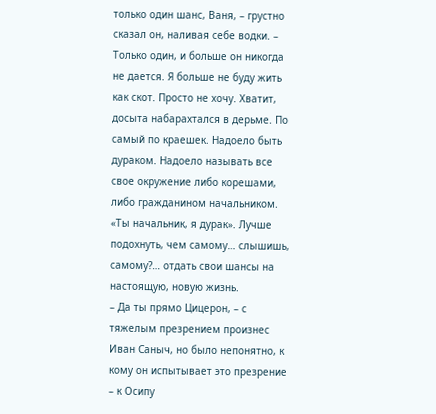только один шанс, Ваня, – грустно сказал он, наливая себе водки. – Только один, и больше он никогда не дается. Я больше не буду жить как скот. Просто не хочу. Хватит, досыта набарахтался в дерьме. По самый по краешек. Надоело быть дураком. Надоело называть все свое окружение либо корешами, либо гражданином начальником. «Ты начальник, я дурак». Лучше подохнуть, чем самому… слышишь, самому?… отдать свои шансы на настоящую, новую жизнь.
– Да ты прямо Цицерон, – с тяжелым презрением произнес Иван Саныч, но было непонятно, к кому он испытывает это презрение – к Осипу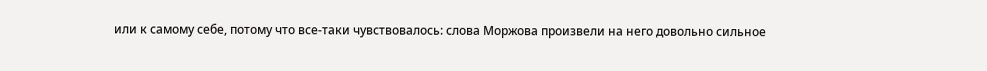или к самому себе, потому что все-таки чувствовалось: слова Моржова произвели на него довольно сильное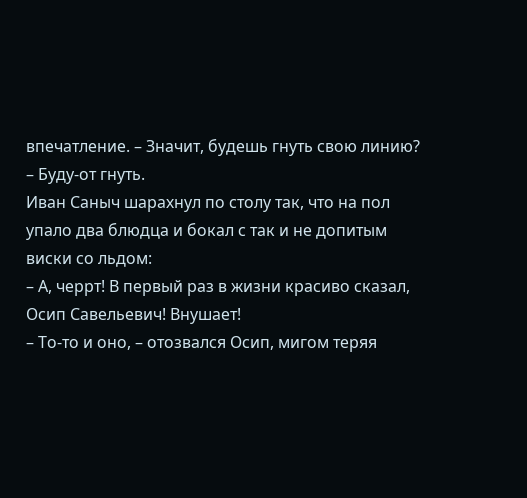впечатление. – Значит, будешь гнуть свою линию?
– Буду-от гнуть.
Иван Саныч шарахнул по столу так, что на пол упало два блюдца и бокал с так и не допитым виски со льдом:
– А, черрт! В первый раз в жизни красиво сказал, Осип Савельевич! Внушает!
– То-то и оно, – отозвался Осип, мигом теряя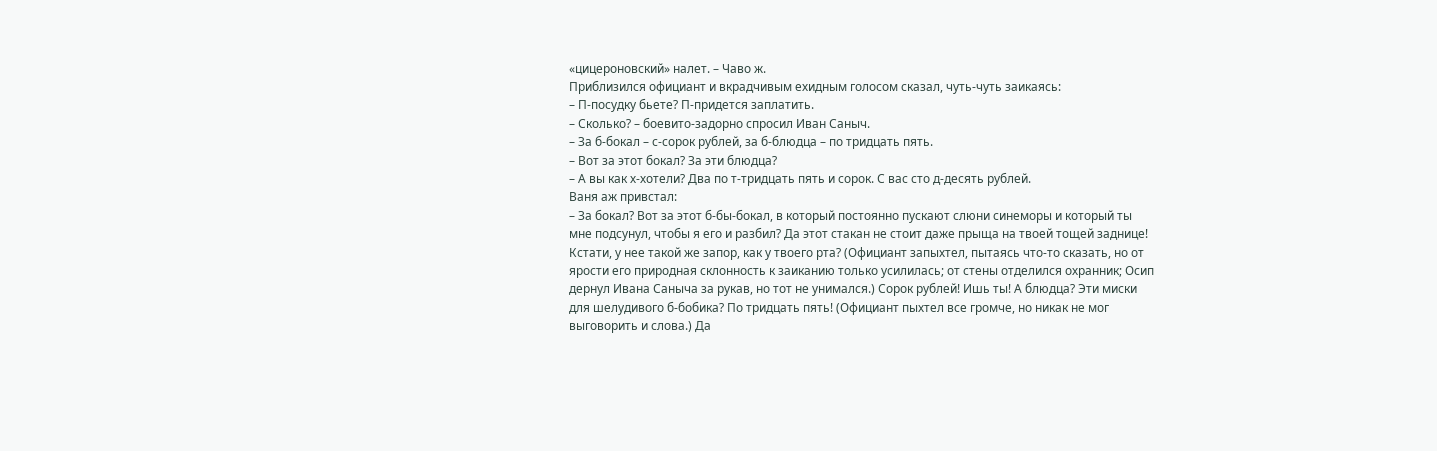«цицероновский» налет. – Чаво ж.
Приблизился официант и вкрадчивым ехидным голосом сказал, чуть-чуть заикаясь:
– П-посудку бьете? П-придется заплатить.
– Сколько? – боевито-задорно спросил Иван Саныч.
– За б-бокал – с-сорок рублей, за б-блюдца – по тридцать пять.
– Вот за этот бокал? За эти блюдца?
– А вы как х-хотели? Два по т-тридцать пять и сорок. С вас сто д-десять рублей.
Ваня аж привстал:
– За бокал? Вот за этот б-бы-бокал, в который постоянно пускают слюни синеморы и который ты мне подсунул, чтобы я его и разбил? Да этот стакан не стоит даже прыща на твоей тощей заднице! Кстати, у нее такой же запор, как у твоего рта? (Официант запыхтел, пытаясь что-то сказать, но от ярости его природная склонность к заиканию только усилилась; от стены отделился охранник; Осип дернул Ивана Саныча за рукав, но тот не унимался.) Сорок рублей! Ишь ты! А блюдца? Эти миски для шелудивого б-бобика? По тридцать пять! (Официант пыхтел все громче, но никак не мог выговорить и слова.) Да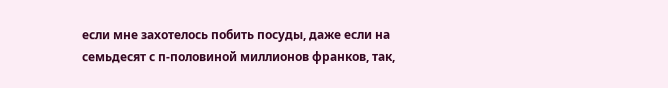если мне захотелось побить посуды, даже если на семьдесят с п-половиной миллионов франков, так,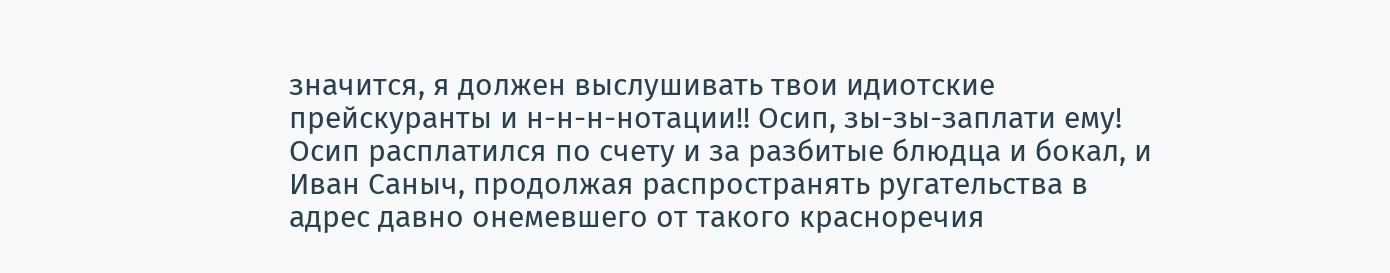значится, я должен выслушивать твои идиотские прейскуранты и н-н-н-нотации!! Осип, зы-зы-заплати ему!
Осип расплатился по счету и за разбитые блюдца и бокал, и Иван Саныч, продолжая распространять ругательства в адрес давно онемевшего от такого красноречия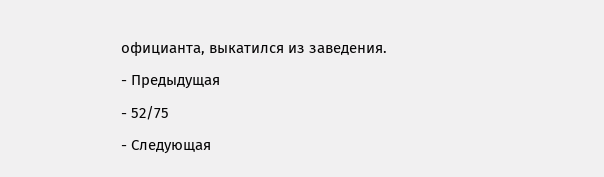официанта, выкатился из заведения.
- Предыдущая
- 52/75
- Следующая